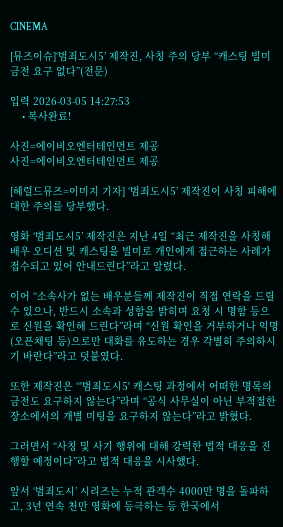CINEMA

[뮤즈이슈]‘범죄도시5’ 제작진, 사칭 주의 당부 “캐스팅 빌미 금전 요구 없다”(전문)

입력 2026-03-05 14:27:53
    • 복사완료!

사진=에이비오엔터테인먼트 제공
사진=에이비오엔터테인먼트 제공

[헤럴드뮤즈=이미지 기자] ‘범죄도시5’ 제작진이 사칭 피해에 대한 주의를 당부했다.

영화 ‘범죄도시5’ 제작진은 지난 4일 “최근 제작진을 사칭해 배우 오디션 및 캐스팅을 빌미로 개인에게 접근하는 사례가 접수되고 있어 안내드린다”라고 알렸다.

이어 “소속사가 없는 배우분들께 제작진이 직접 연락을 드릴 수 있으나, 반드시 소속과 성함을 밝히며 요청 시 명함 등으로 신원을 확인해 드린다”라며 “신원 확인을 거부하거나 익명(오픈채팅 등)으로만 대화를 유도하는 경우 각별히 주의하시기 바란다”라고 덧붙였다.

또한 제작진은 “'범죄도시5' 캐스팅 과정에서 어떠한 명목의 금전도 요구하지 않는다”라며 “공식 사무실이 아닌 부적절한 장소에서의 개별 미팅을 요구하지 않는다”라고 밝혔다.

그러면서 “사칭 및 사기 행위에 대해 강력한 법적 대응을 진행할 예정이다”라고 법적 대응을 시사했다.

앞서 ‘범죄도시’ 시리즈는 누적 관객수 4000만 명을 돌파하고, 3년 연속 천만 영화에 등극하는 등 한국에서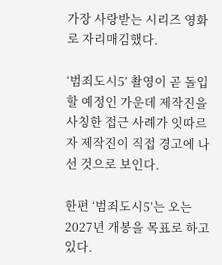가장 사랑받는 시리즈 영화로 자리매김했다.

‘범죄도시5’ 촬영이 곧 돌입할 예정인 가운데 제작진을 사칭한 접근 사례가 잇따르자 제작진이 직접 경고에 나선 것으로 보인다.

한편 ‘범죄도시5’는 오는 2027년 개봉을 목표로 하고 있다.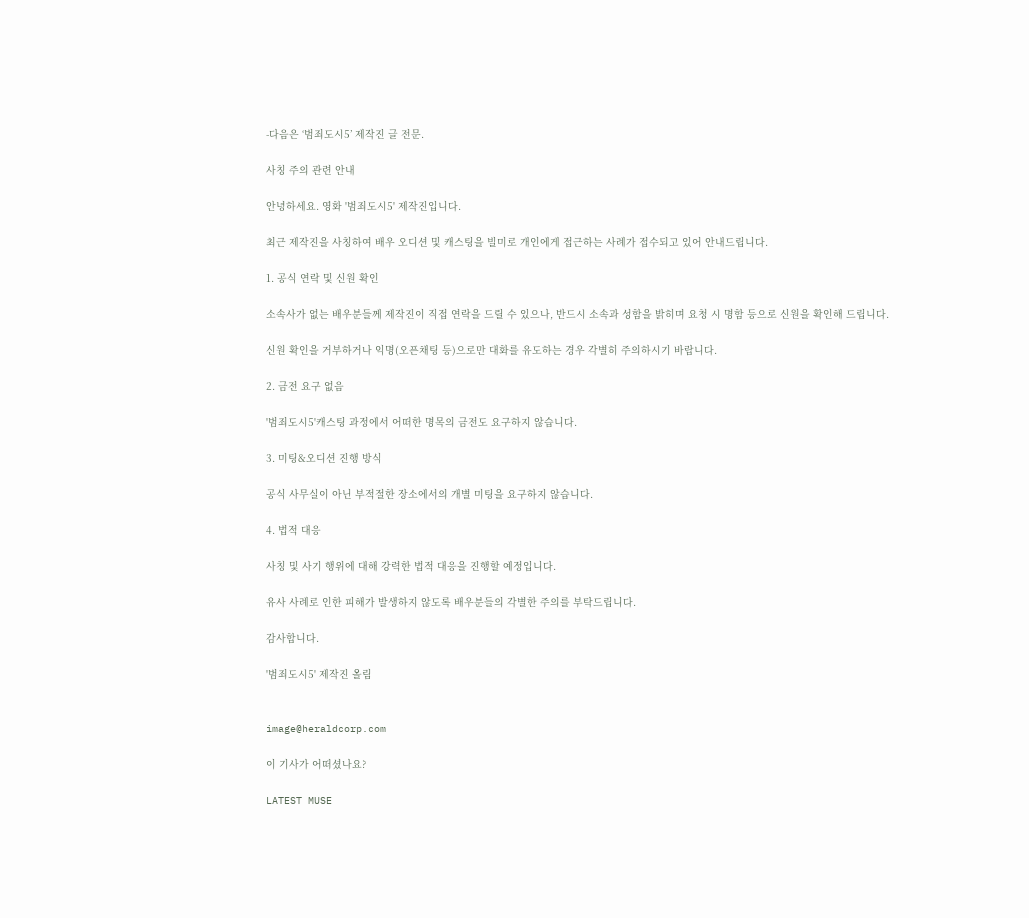-다음은 ‘범죄도시5’ 제작진 글 전문.

사칭 주의 관련 안내

안녕하세요. 영화 '범죄도시5' 제작진입니다.

최근 제작진을 사칭하여 배우 오디션 및 캐스팅을 빌미로 개인에게 접근하는 사례가 접수되고 있어 안내드립니다.

1. 공식 연락 및 신원 확인

소속사가 없는 배우분들께 제작진이 직접 연락을 드릴 수 있으나, 반드시 소속과 성함을 밝히며 요청 시 명함 등으로 신원을 확인해 드립니다.

신원 확인을 거부하거나 익명(오픈채팅 등)으로만 대화를 유도하는 경우 각별히 주의하시기 바랍니다.

2. 금전 요구 없음

'범죄도시5'캐스팅 과정에서 어떠한 명목의 금전도 요구하지 않습니다.

3. 미팅&오디션 진행 방식

공식 사무실이 아닌 부적절한 장소에서의 개별 미팅을 요구하지 않습니다.

4. 법적 대응

사칭 및 사기 행위에 대해 강력한 법적 대응을 진행할 예정입니다.

유사 사례로 인한 피해가 발생하지 않도록 배우분들의 각별한 주의를 부탁드립니다.

감사합니다.

'범죄도시5' 제작진 올림


image@heraldcorp.com

이 기사가 어떠셨나요?

LATEST MUSE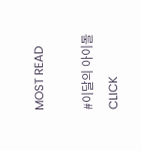MOST READ

#이달의 아이돌
CLICK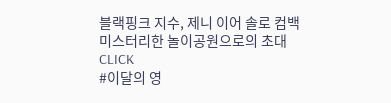블랙핑크 지수, 제니 이어 솔로 컴백
미스터리한 놀이공원으로의 초대
CLICK
#이달의 영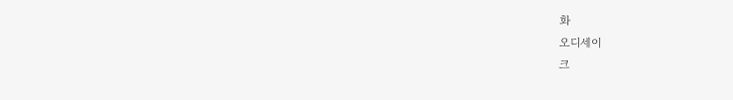화
오디세이
크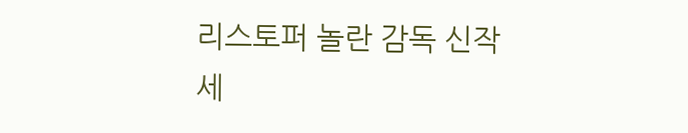리스토퍼 놀란 감독 신작
세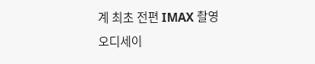계 최초 전편 IMAX 촬영
오디세이